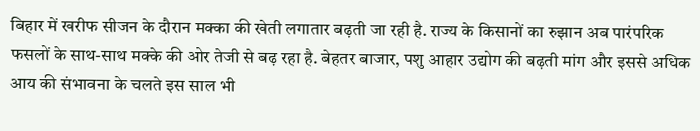बिहार में खरीफ सीजन के दौरान मक्का की खेती लगातार बढ़ती जा रही है. राज्य के किसानों का रुझान अब पारंपरिक फसलों के साथ-साथ मक्के की ओर तेजी से बढ़ रहा है. बेहतर बाजार, पशु आहार उद्योग की बढ़ती मांग और इससे अधिक आय की संभावना के चलते इस साल भी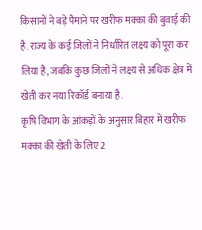किसानों ने बड़े पैमाने पर खरीफ मक्का की बुवाई की है. राज्य के कई जिलों ने निर्धारित लक्ष्य को पूरा कर लिया है, जबकि कुछ जिलों ने लक्ष्य से अधिक क्षेत्र में खेती कर नया रिकॉर्ड बनाया है.
कृषि विभाग के आंकड़ों के अनुसार बिहार में खरीफ मक्का की खेती के लिए 2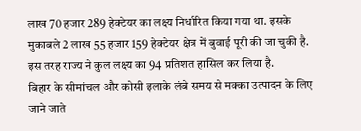लाख 70 हजार 289 हेक्टेयर का लक्ष्य निर्धारित किया गया था. इसके मुकाबले 2 लाख 55 हजार 159 हेक्टेयर क्षेत्र में बुवाई पूरी की जा चुकी है. इस तरह राज्य ने कुल लक्ष्य का 94 प्रतिशत हासिल कर लिया है.
बिहार के सीमांचल और कोसी इलाके लंबे समय से मक्का उत्पादन के लिए जाने जाते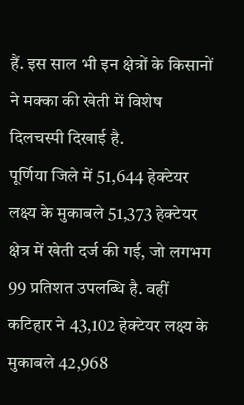हैं. इस साल भी इन क्षेत्रों के किसानों ने मक्का की खेती में विशेष दिलचस्पी दिखाई है.
पूर्णिया जिले में 51,644 हेक्टेयर लक्ष्य के मुकाबले 51,373 हेक्टेयर क्षेत्र में खेती दर्ज की गई, जो लगभग 99 प्रतिशत उपलब्धि है. वहीं कटिहार ने 43,102 हेक्टेयर लक्ष्य के मुकाबले 42,968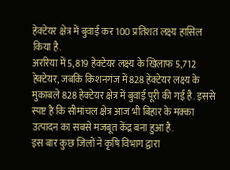हेक्टेयर क्षेत्र में बुवाई कर 100 प्रतिशत लक्ष्य हासिल किया है.
अररिया में 5,819 हेक्टेयर लक्ष्य के खिलाफ 5,712 हेक्टेयर, जबकि किशनगंज में 828 हेक्टेयर लक्ष्य के मुकाबले 828 हेक्टेयर क्षेत्र में बुवाई पूरी की गई है. इससे स्पष्ट है कि सीमांचल क्षेत्र आज भी बिहार के मक्का उत्पादन का सबसे मजबूत केंद्र बना हुआ है.
इस बार कुछ जिलों ने कृषि विभाग द्वारा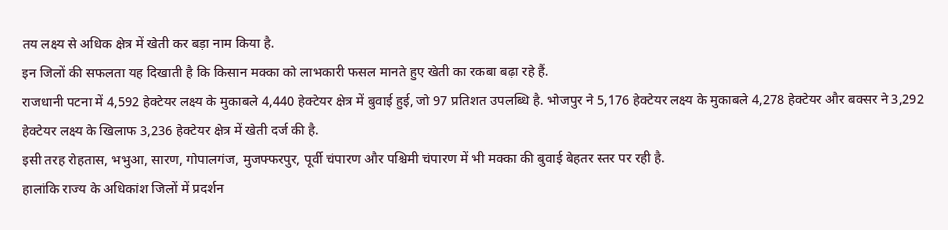तय लक्ष्य से अधिक क्षेत्र में खेती कर बड़ा नाम किया है.
इन जिलों की सफलता यह दिखाती है कि किसान मक्का को लाभकारी फसल मानते हुए खेती का रकबा बढ़ा रहे हैं.
राजधानी पटना में 4,592 हेक्टेयर लक्ष्य के मुकाबले 4,440 हेक्टेयर क्षेत्र में बुवाई हुई, जो 97 प्रतिशत उपलब्धि है. भोजपुर ने 5,176 हेक्टेयर लक्ष्य के मुकाबले 4,278 हेक्टेयर और बक्सर ने 3,292 हेक्टेयर लक्ष्य के खिलाफ 3,236 हेक्टेयर क्षेत्र में खेती दर्ज की है.
इसी तरह रोहतास, भभुआ, सारण, गोपालगंज, मुजफ्फरपुर, पूर्वी चंपारण और पश्चिमी चंपारण में भी मक्का की बुवाई बेहतर स्तर पर रही है.
हालांकि राज्य के अधिकांश जिलों में प्रदर्शन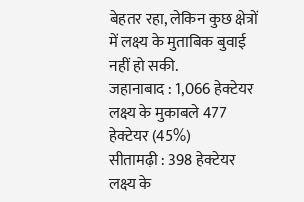बेहतर रहा, लेकिन कुछ क्षेत्रों में लक्ष्य के मुताबिक बुवाई नहीं हो सकी.
जहानाबाद : 1,066 हेक्टेयर लक्ष्य के मुकाबले 477 हेक्टेयर (45%)
सीतामढ़ी : 398 हेक्टेयर लक्ष्य के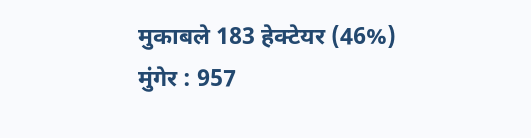मुकाबले 183 हेक्टेयर (46%)
मुंगेर : 957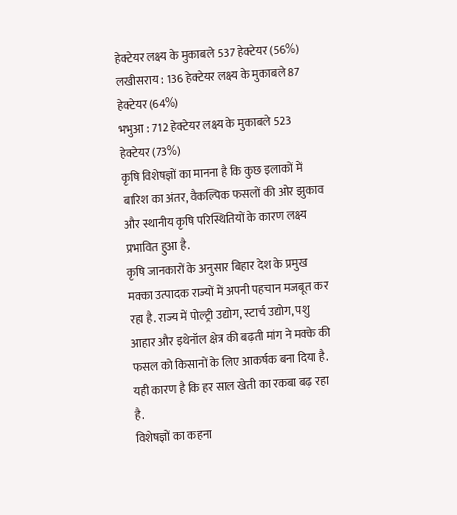हेक्टेयर लक्ष्य के मुकाबले 537 हेक्टेयर (56%)
लखीसराय : 136 हेक्टेयर लक्ष्य के मुकाबले 87 हेक्टेयर (64%)
भभुआ : 712 हेक्टेयर लक्ष्य के मुकाबले 523 हेक्टेयर (73%)
कृषि विशेषज्ञों का मानना है कि कुछ इलाकों में बारिश का अंतर, वैकल्पिक फसलों की ओर झुकाव और स्थानीय कृषि परिस्थितियों के कारण लक्ष्य प्रभावित हुआ है.
कृषि जानकारों के अनुसार बिहार देश के प्रमुख मक्का उत्पादक राज्यों में अपनी पहचान मजबूत कर रहा है. राज्य में पोल्ट्री उद्योग, स्टार्च उद्योग, पशु आहार और इथेनॉल क्षेत्र की बढ़ती मांग ने मक्के की फसल को किसानों के लिए आकर्षक बना दिया है. यही कारण है कि हर साल खेती का रकबा बढ़ रहा है.
विशेषज्ञों का कहना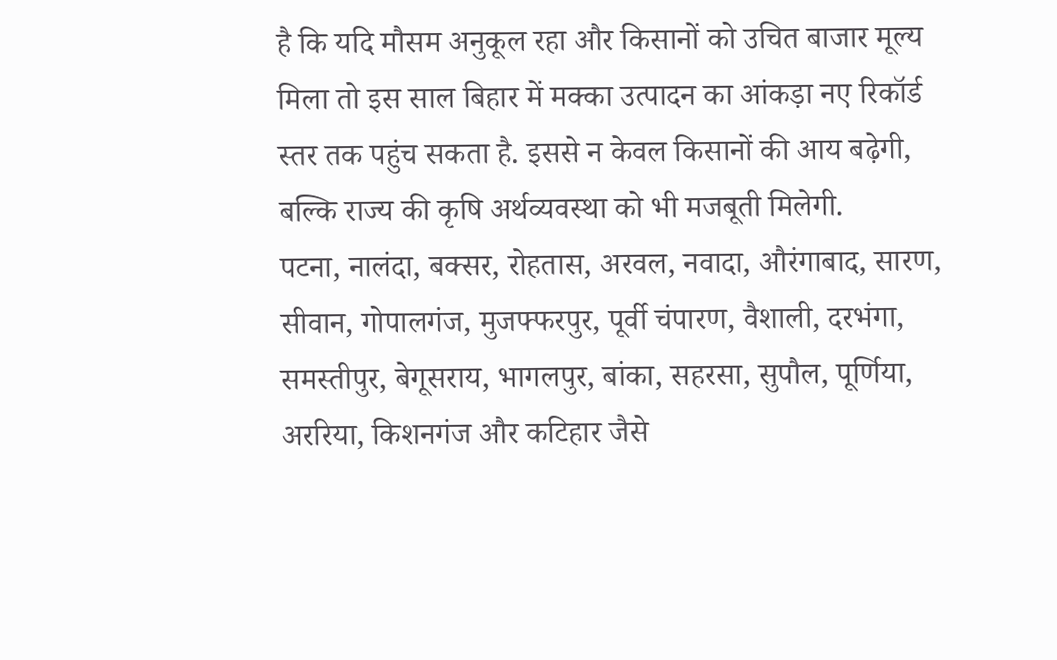है कि यदि मौसम अनुकूल रहा और किसानों को उचित बाजार मूल्य मिला तो इस साल बिहार में मक्का उत्पादन का आंकड़ा नए रिकॉर्ड स्तर तक पहुंच सकता है. इससे न केवल किसानों की आय बढ़ेगी, बल्कि राज्य की कृषि अर्थव्यवस्था को भी मजबूती मिलेगी.
पटना, नालंदा, बक्सर, रोहतास, अरवल, नवादा, औरंगाबाद, सारण, सीवान, गोपालगंज, मुजफ्फरपुर, पूर्वी चंपारण, वैशाली, दरभंगा, समस्तीपुर, बेगूसराय, भागलपुर, बांका, सहरसा, सुपौल, पूर्णिया, अररिया, किशनगंज और कटिहार जैसे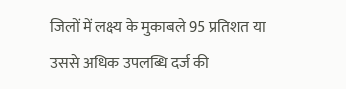जिलों में लक्ष्य के मुकाबले 95 प्रतिशत या उससे अधिक उपलब्धि दर्ज की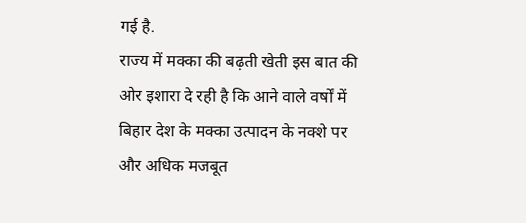गई है.
राज्य में मक्का की बढ़ती खेती इस बात की ओर इशारा दे रही है कि आने वाले वर्षों में बिहार देश के मक्का उत्पादन के नक्शे पर और अधिक मजबूत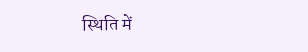स्थिति में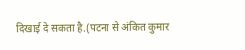दिखाई दे सकता है.(पटना से अंकित कुमार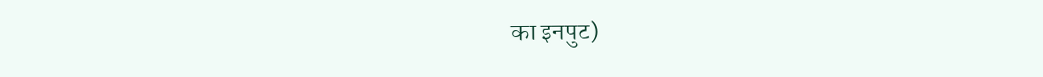का इनपुट)